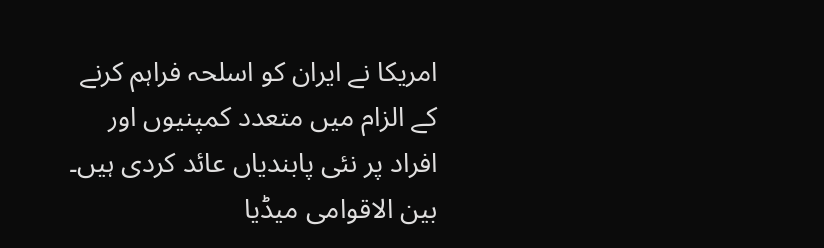امریکا نے ایران کو اسلحہ فراہم کرنے کے الزام میں متعدد کمپنیوں اور افراد پر نئی پابندیاں عائد کردی ہیں۔
بین الاقوامی میڈیا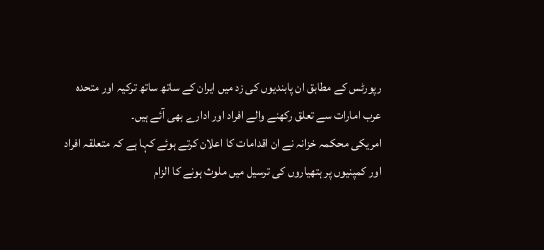رپورٹس کے مطابق ان پابندیوں کی زد میں ایران کے ساتھ ساتھ ترکیہ اور متحدہ عرب امارات سے تعلق رکھنے والے افراد اور ادارے بھی آئے ہیں۔
امریکی محکمہ خزانہ نے ان اقدامات کا اعلان کرتے ہوئے کہا ہے کہ متعلقہ افراد اور کمپنیوں پر ہتھیاروں کی ترسیل میں ملوث ہونے کا الزام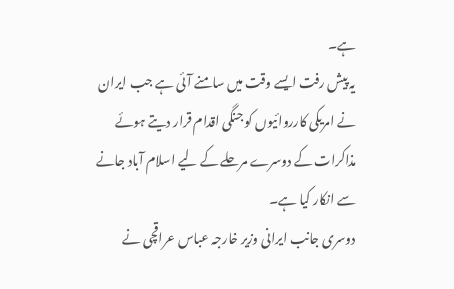ہے۔
یہ پیش رفت ایسے وقت میں سامنے آئی ہے جب ایران نے امریکی کارروائیوں کو جنگی اقدام قرار دیتے ہوئے مذاکرات کے دوسرے مرحلے کے لیے اسلام آباد جانے سے انکار کیا ہے۔
دوسری جانب ایرانی وزیر خارجہ عباس عراقچی نے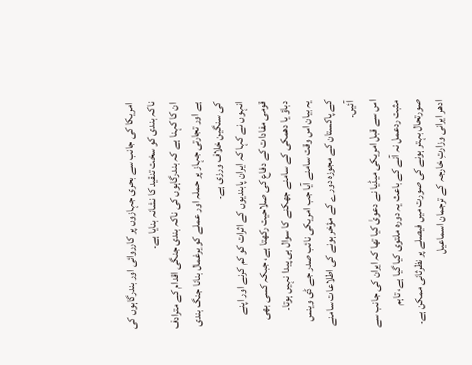امریکا کی جانب سے بحری جہازوں پر کارروائی اور بندرگاہوں کی ناکہ بندی کو سخت تنقید کا نشانہ بنایا ہے۔
ان کا کہنا ہے کہ بندرگاہوں کی ناکہ بندی جنگی اقدام کے مترادف ہے اور تجارتی جہاز پر حملہ اور عملے کو یرغمال بنانا جنگ بندی کی سنگین خلاف ورزی ہے۔
انہوں نے کہا کہ ایران پابندیوں کے اثرات کو کم کرنے اور اپنے قومی مفادات کے دفاع کی صلاحیت رکھتا ہے، جبکہ کسی بھی دباؤ یا دھمکی کے سامنے جھکنے کا سوال ہی پیدا نہیں ہوتا۔
یہ بیان اس وقت سامنے آیا جب امریکی نائب صدر جے ڈی وینس کے پاکستان کے مجوزہ دورے کے مؤخر ہونے کی اطلاعات سامنے آئیں۔
اس سے قبل امریکی میڈیا نے دعویٰ کیا تھا کہ ایران کی جانب سے مثبت ردعمل نہ آنے کے باعث یہ دورہ ملتوی کیا گیا ہے، تاہم صورتحال بہتر ہونے کی صورت میں فیصلے پر نظرثانی ممکن ہے۔
ادھر ایرانی وزارتِ خارجہ کے ترجمان اسماعیل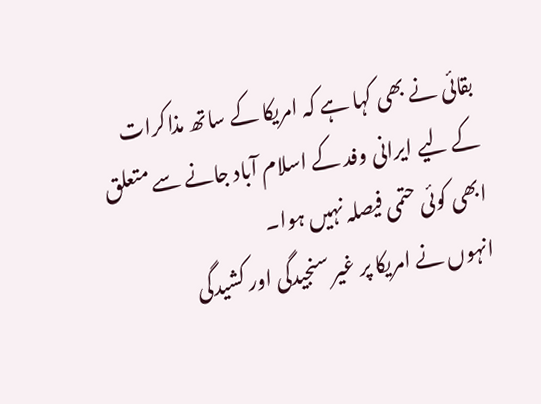بقائی نے بھی کہا ہے کہ امریکا کے ساتھ مذاکرات کے لیے ایرانی وفد کے اسلام آباد جانے سے متعلق ابھی کوئی حتمی فیصلہ نہیں ہوا۔
انہوں نے امریکا پر غیر سنجیدگی اور کشیدگی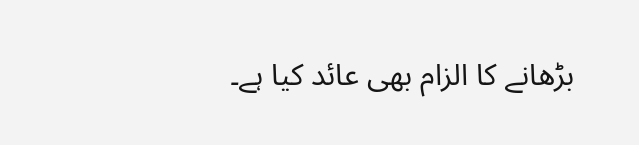بڑھانے کا الزام بھی عائد کیا ہے۔